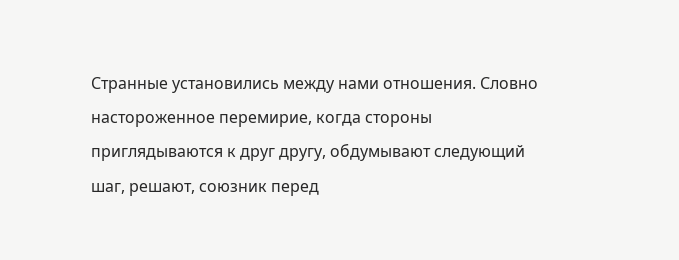Странные установились между нами отношения. Словно настороженное перемирие, когда стороны приглядываются к друг другу, обдумывают следующий шаг, решают, союзник перед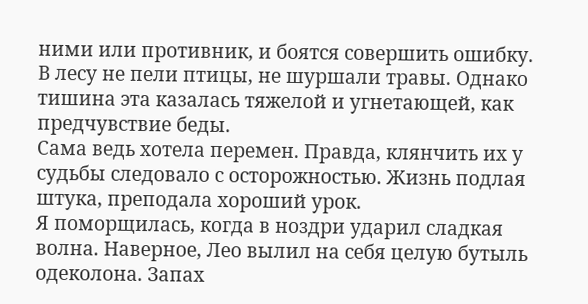ними или противник, и боятся совершить ошибку.
В лесу не пели птицы, не шуршали травы. Однако тишина эта казалась тяжелой и угнетающей, как предчувствие беды.
Сама ведь хотела перемен. Правда, клянчить их у судьбы следовало с осторожностью. Жизнь подлая штука, преподала хороший урок.
Я поморщилась, когда в ноздри ударил сладкая волна. Наверное, Лео вылил на себя целую бутыль одеколона. Запах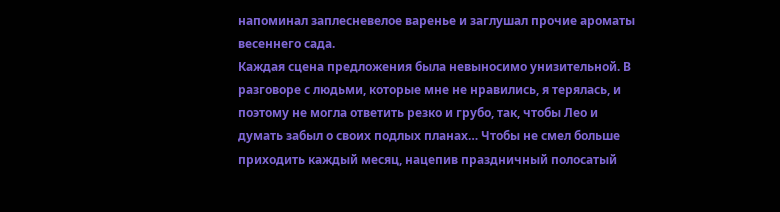напоминал заплесневелое варенье и заглушал прочие ароматы весеннего сада.
Каждая сцена предложения была невыносимо унизительной. В разговоре с людьми, которые мне не нравились, я терялась, и поэтому не могла ответить резко и грубо, так, чтобы Лео и думать забыл о своих подлых планах… Чтобы не смел больше приходить каждый месяц, нацепив праздничный полосатый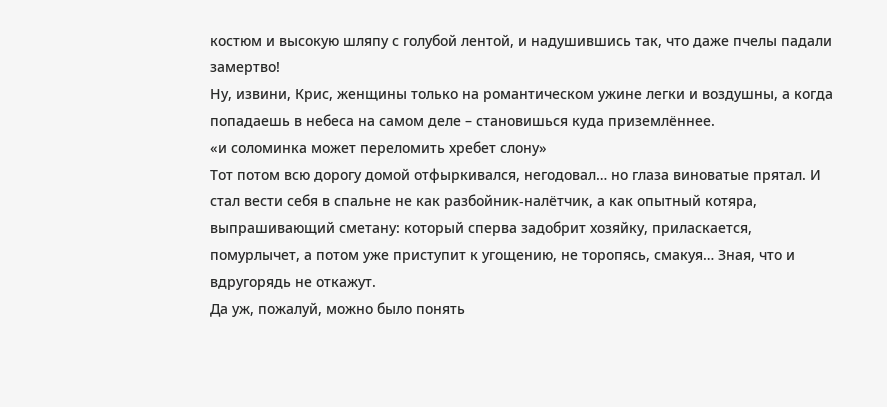костюм и высокую шляпу с голубой лентой, и надушившись так, что даже пчелы падали замертво!
Ну, извини, Крис, женщины только на романтическом ужине легки и воздушны, а когда попадаешь в небеса на самом деле – становишься куда приземлённее.
«и соломинка может переломить хребет слону»
Тот потом всю дорогу домой отфыркивался, негодовал… но глаза виноватые прятал. И стал вести себя в спальне не как разбойник-налётчик, а как опытный котяра, выпрашивающий сметану: который сперва задобрит хозяйку, приласкается, помурлычет, а потом уже приступит к угощению, не торопясь, смакуя… Зная, что и вдругорядь не откажут.
Да уж, пожалуй, можно было понять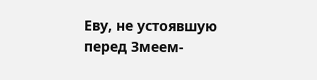Еву, не устоявшую перед Змеем-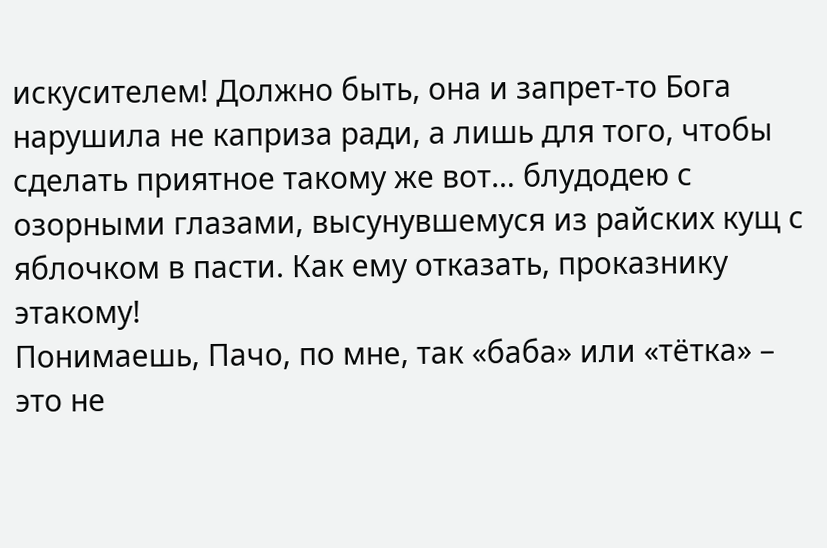искусителем! Должно быть, она и запрет-то Бога нарушила не каприза ради, а лишь для того, чтобы сделать приятное такому же вот… блудодею с озорными глазами, высунувшемуся из райских кущ с яблочком в пасти. Как ему отказать, проказнику этакому!
Понимаешь, Пачо, по мне, так «баба» или «тётка» – это не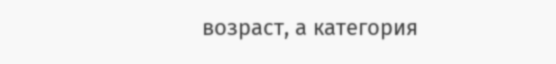возраст, а категория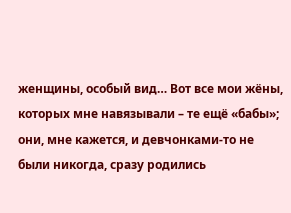женщины, особый вид… Вот все мои жёны, которых мне навязывали – те ещё «бабы»; они, мне кажется, и девчонками-то не были никогда, сразу родились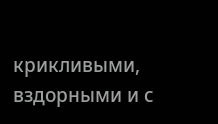крикливыми, вздорными и с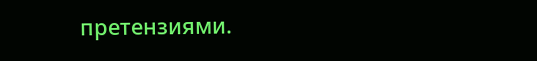претензиями.